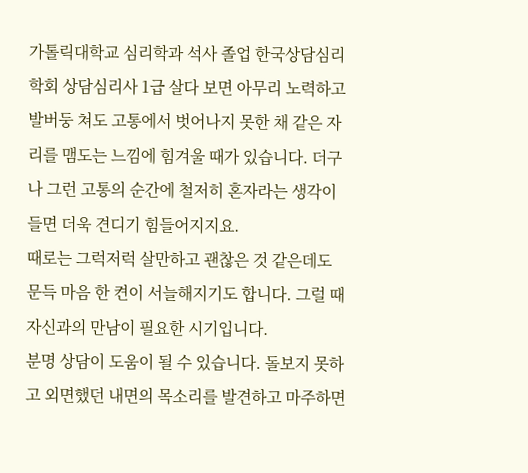가톨릭대학교 심리학과 석사 졸업 한국상담심리학회 상담심리사 1급 살다 보면 아무리 노력하고 발버둥 쳐도 고통에서 벗어나지 못한 채 같은 자리를 맴도는 느낌에 힘겨울 때가 있습니다. 더구나 그런 고통의 순간에 철저히 혼자라는 생각이 들면 더욱 견디기 힘들어지지요.
때로는 그럭저럭 살만하고 괜찮은 것 같은데도 문득 마음 한 켠이 서늘해지기도 합니다. 그럴 때 자신과의 만남이 필요한 시기입니다.
분명 상담이 도움이 될 수 있습니다. 돌보지 못하고 외면했던 내면의 목소리를 발견하고 마주하면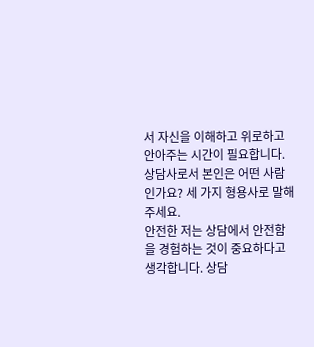서 자신을 이해하고 위로하고 안아주는 시간이 필요합니다.
상담사로서 본인은 어떤 사람인가요? 세 가지 형용사로 말해 주세요.
안전한 저는 상담에서 안전함을 경험하는 것이 중요하다고 생각합니다. 상담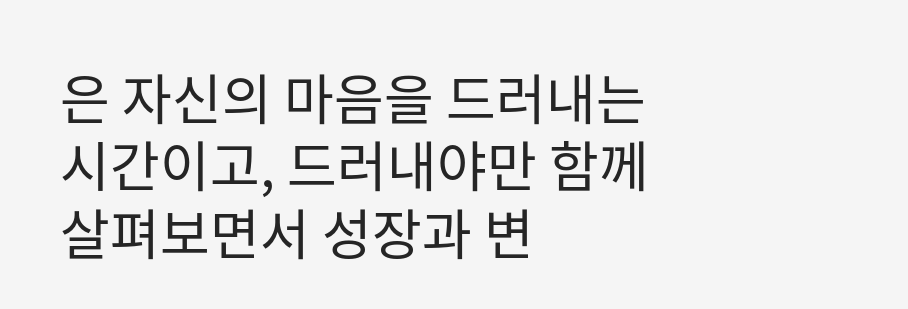은 자신의 마음을 드러내는 시간이고, 드러내야만 함께 살펴보면서 성장과 변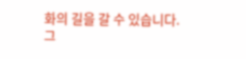화의 길을 갈 수 있습니다.
그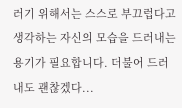러기 위해서는 스스로 부끄럽다고 생각하는 자신의 모습을 드러내는 용기가 필요합니다. 더불어 드러내도 괜찮겠다...